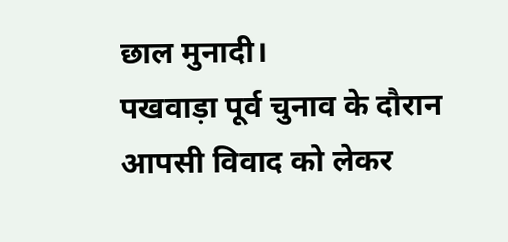छाल मुनादी।
पखवाड़ा पूर्व चुनाव के दौरान आपसी विवाद को लेकर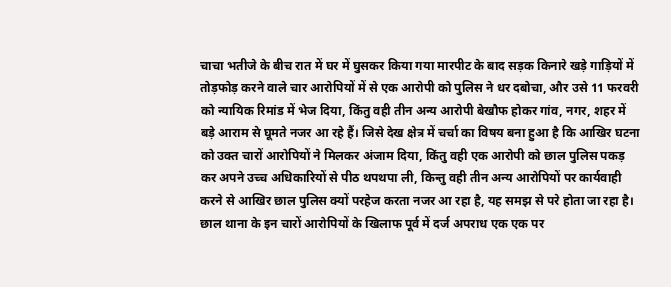चाचा भतीजे के बीच रात में घर में घुसकर किया गया मारपीट के बाद सड़क किनारे खड़े गाड़ियों में तोड़फोड़ करने वाले चार आरोपियों में से एक आरोपी को पुलिस ने धर दबोचा, और उसे 11 फरवरी को न्यायिक रिमांड में भेज दिया, किंतु वही तीन अन्य आरोपी बेखौफ होकर गांव, नगर, शहर में बड़े आराम से घूमते नजर आ रहे हैं। जिसे देख क्षेत्र में चर्चा का विषय बना हुआ है कि आखिर घटना को उक्त चारों आरोपियों ने मिलकर अंजाम दिया, किंतु वही एक आरोपी को छाल पुलिस पकड़ कर अपने उच्च अधिकारियों से पीठ थपथपा ली, किन्तु वही तीन अन्य आरोपियों पर कार्यवाही करने से आखिर छाल पुलिस क्यों परहेज करता नजर आ रहा है, यह समझ से परे होता जा रहा है। छाल थाना के इन चारों आरोपियों के खिलाफ पूर्व में दर्ज अपराध एक एक पर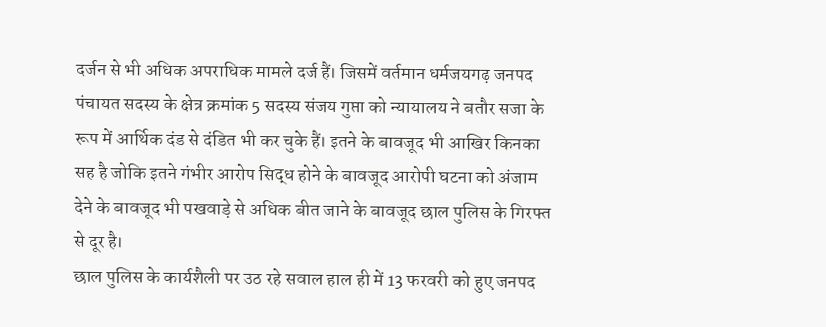दर्जन से भी अधिक अपराधिक मामले दर्ज हैं। जिसमें वर्तमान धर्मजयगढ़ जनपद पंचायत सदस्य के क्षेत्र क्रमांक 5 सदस्य संजय गुप्ता को न्यायालय ने बतौर सजा के रूप में आर्थिक दंड से दंडित भी कर चुके हैं। इतने के बावजूद भी आखिर किनका सह है जोकि इतने गंभीर आरोप सिद्ध होने के बावजूद आरोपी घटना को अंजाम देने के बावजूद भी पखवाड़े से अधिक बीत जाने के बावजूद छाल पुलिस के गिरफ्त से दूर है।
छाल पुलिस के कार्यशैली पर उठ रहे सवाल हाल ही में 13 फरवरी को हुए जनपद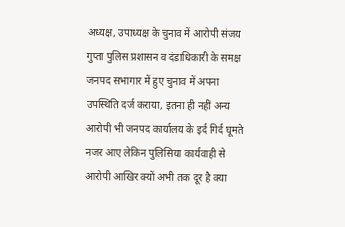अध्यक्ष, उपाध्यक्ष के चुनाव में आरोपी संजय गुप्ता पुलिस प्रशासन व दंडाधिकारी के समक्ष जनपद सभागार में हुए चुनाव में अपना उपस्थिति दर्ज कराया, इतना ही नहीं अन्य आरोपी भी जनपद कार्यालय के इर्द गिर्द घूमते नजर आए लेकिन पुलिसिया कार्यवाही से आरोपी आखिर क्यों अभी तक दूर है क्या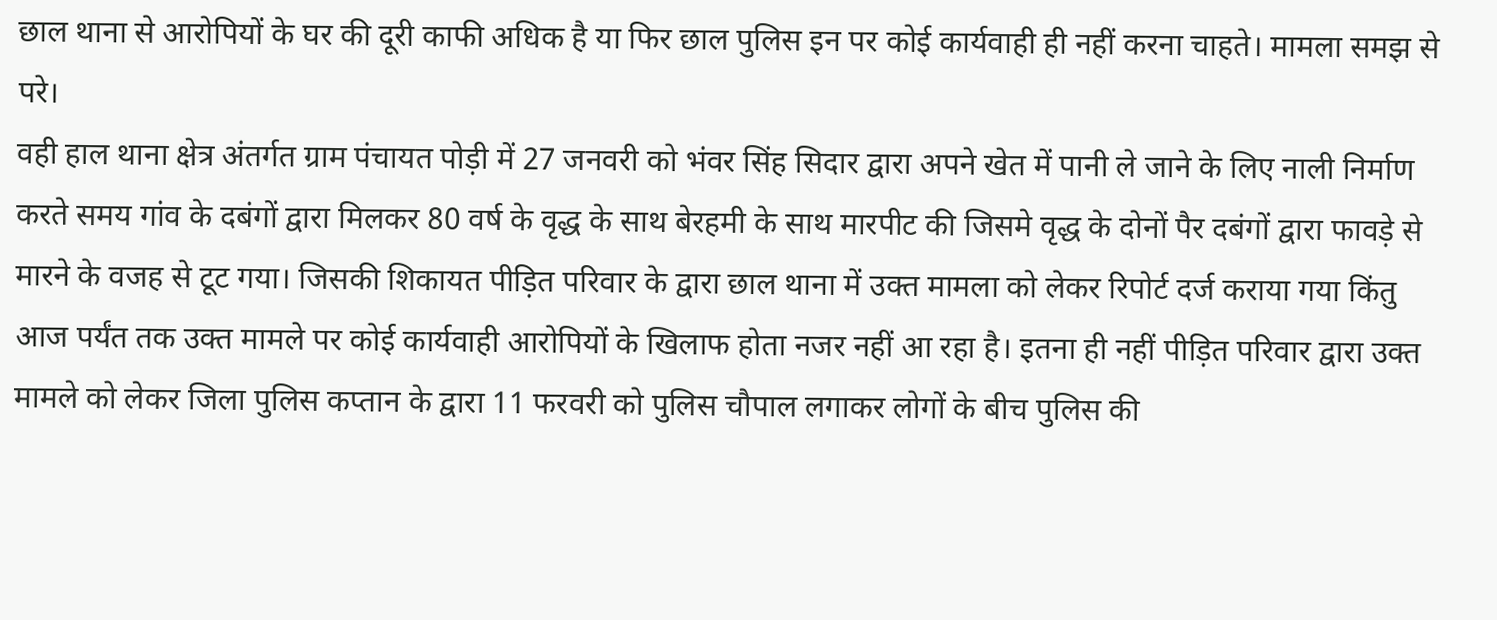छाल थाना से आरोपियों के घर की दूरी काफी अधिक है या फिर छाल पुलिस इन पर कोई कार्यवाही ही नहीं करना चाहते। मामला समझ से परे।
वही हाल थाना क्षेत्र अंतर्गत ग्राम पंचायत पोड़ी में 27 जनवरी को भंवर सिंह सिदार द्वारा अपने खेत में पानी ले जाने के लिए नाली निर्माण करते समय गांव के दबंगों द्वारा मिलकर 80 वर्ष के वृद्ध के साथ बेरहमी के साथ मारपीट की जिसमे वृद्ध के दोनों पैर दबंगों द्वारा फावड़े से मारने के वजह से टूट गया। जिसकी शिकायत पीड़ित परिवार के द्वारा छाल थाना में उक्त मामला को लेकर रिपोर्ट दर्ज कराया गया किंतु आज पर्यंत तक उक्त मामले पर कोई कार्यवाही आरोपियों के खिलाफ होता नजर नहीं आ रहा है। इतना ही नहीं पीड़ित परिवार द्वारा उक्त मामले को लेकर जिला पुलिस कप्तान के द्वारा 11 फरवरी को पुलिस चौपाल लगाकर लोगों के बीच पुलिस की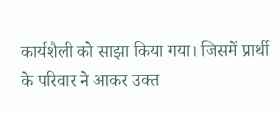कार्यशैली को साझा किया गया। जिसमें प्रार्थी के परिवार ने आकर उक्त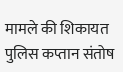मामले की शिकायत पुलिस कप्तान संतोष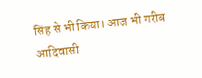सिंह से भी किया। आज भी गरीब आदिवासी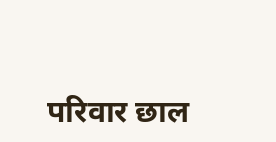परिवार छाल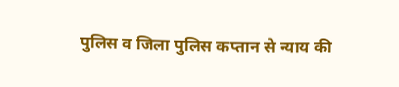पुलिस व जिला पुलिस कप्तान से न्याय की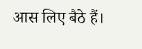आस लिए बैठे हैं।